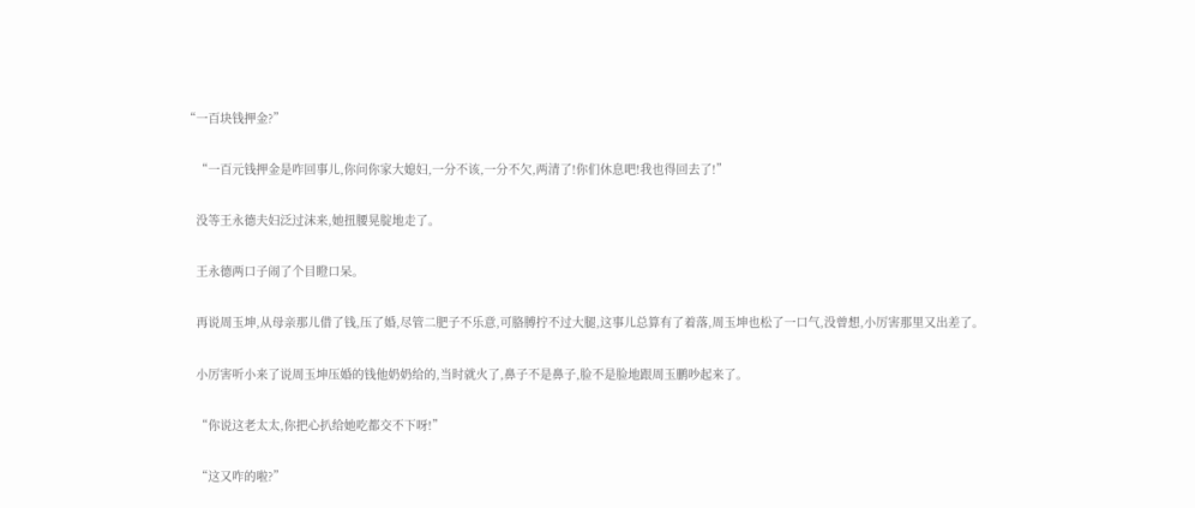“一百块钱押金?”

    “一百元钱押金是咋回事儿,你问你家大媳妇,一分不该,一分不欠,两清了!你们休息吧!我也得回去了!”

    没等王永德夫妇泛过沫来,她扭腰晃腚地走了。

    王永德两口子闹了个目瞪口呆。

    再说周玉坤,从母亲那儿借了钱,压了婚,尽管二肥子不乐意,可胳膊拧不过大腿,这事儿总算有了着落,周玉坤也松了一口气,没曾想,小厉害那里又出差了。

    小厉害听小来了说周玉坤压婚的钱他奶奶给的,当时就火了,鼻子不是鼻子,脸不是脸地跟周玉鹏吵起来了。

    “你说这老太太,你把心扒给她吃都交不下呀!”

    “这又咋的啦?”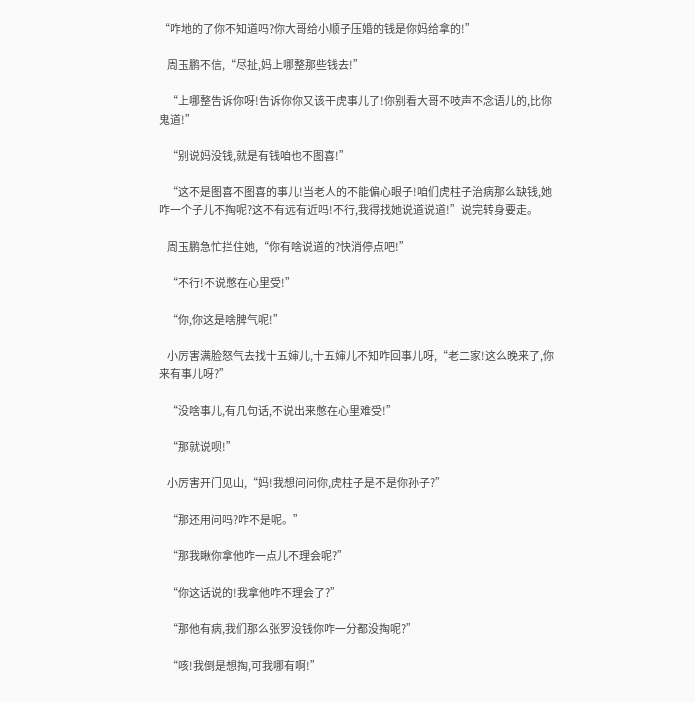“咋地的了你不知道吗?你大哥给小顺子压婚的钱是你妈给拿的!”

    周玉鹏不信,“尽扯,妈上哪整那些钱去!”

    “上哪整告诉你呀!告诉你你又该干虎事儿了!你别看大哥不吱声不念语儿的,比你鬼道!”

    “别说妈没钱,就是有钱咱也不图喜!”

    “这不是图喜不图喜的事儿!当老人的不能偏心眼子!咱们虎柱子治病那么缺钱,她咋一个子儿不掏呢?这不有远有近吗!不行,我得找她说道说道!”说完转身要走。

    周玉鹏急忙拦住她,“你有啥说道的?快消停点吧!”

    “不行!不说憋在心里受!”

    “你,你这是啥脾气呢!”

    小厉害满脸怒气去找十五婶儿,十五婶儿不知咋回事儿呀,“老二家!这么晚来了,你来有事儿呀?”

    “没啥事儿,有几句话,不说出来憋在心里难受!”

    “那就说呗!”

    小厉害开门见山,“妈!我想问问你,虎柱子是不是你孙子?”

    “那还用问吗?咋不是呢。”

    “那我瞅你拿他咋一点儿不理会呢?”

    “你这话说的!我拿他咋不理会了?”

    “那他有病,我们那么张罗没钱你咋一分都没掏呢?”

    “咳!我倒是想掏,可我哪有啊!”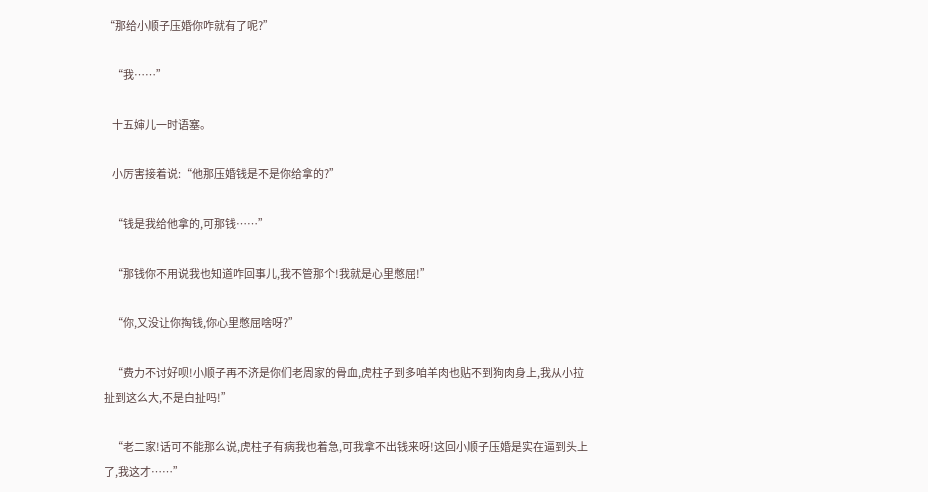“那给小顺子压婚你咋就有了呢?”

    “我……”

    十五婶儿一时语塞。

    小厉害接着说:“他那压婚钱是不是你给拿的?”

    “钱是我给他拿的,可那钱……”

    “那钱你不用说我也知道咋回事儿,我不管那个!我就是心里憋屈!”

    “你,又没让你掏钱,你心里憋屈啥呀?”

    “费力不讨好呗!小顺子再不济是你们老周家的骨血,虎柱子到多咱羊肉也贴不到狗肉身上,我从小拉扯到这么大,不是白扯吗!”

    “老二家!话可不能那么说,虎柱子有病我也着急,可我拿不出钱来呀!这回小顺子压婚是实在逼到头上了,我这才……”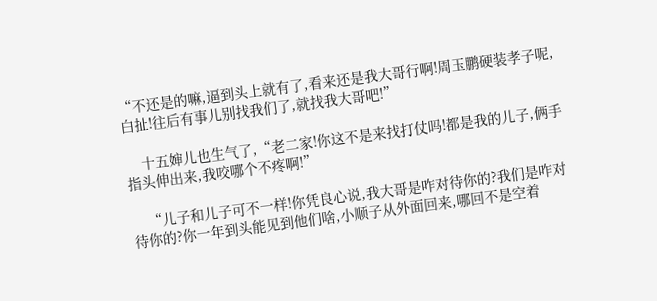“不还是的嘛,逼到头上就有了,看来还是我大哥行啊!周玉鹏硬装孝子呢,白扯!往后有事儿别找我们了,就找我大哥吧!”

    十五婶儿也生气了,“老二家!你这不是来找打仗吗!都是我的儿子,俩手指头伸出来,我咬哪个不疼啊!”

    “儿子和儿子可不一样!你凭良心说,我大哥是咋对待你的?我们是咋对待你的?你一年到头能见到他们啥,小顺子从外面回来,哪回不是空着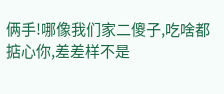俩手!哪像我们家二傻子,吃啥都掂心你,差差样不是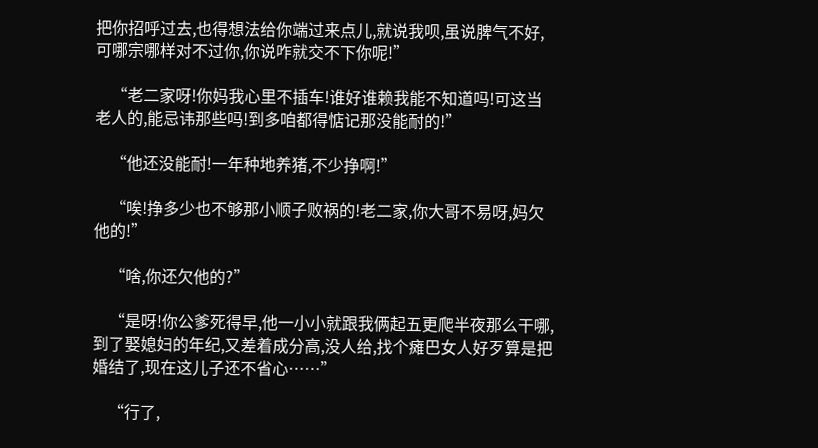把你招呼过去,也得想法给你端过来点儿,就说我呗,虽说脾气不好,可哪宗哪样对不过你,你说咋就交不下你呢!”

    “老二家呀!你妈我心里不插车!谁好谁赖我能不知道吗!可这当老人的,能忌讳那些吗!到多咱都得惦记那没能耐的!”

    “他还没能耐!一年种地养猪,不少挣啊!”

    “唉!挣多少也不够那小顺子败祸的!老二家,你大哥不易呀,妈欠他的!”

    “啥,你还欠他的?”

    “是呀!你公爹死得早,他一小小就跟我俩起五更爬半夜那么干哪,到了娶媳妇的年纪,又差着成分高,没人给,找个瘫巴女人好歹算是把婚结了,现在这儿子还不省心……”

    “行了,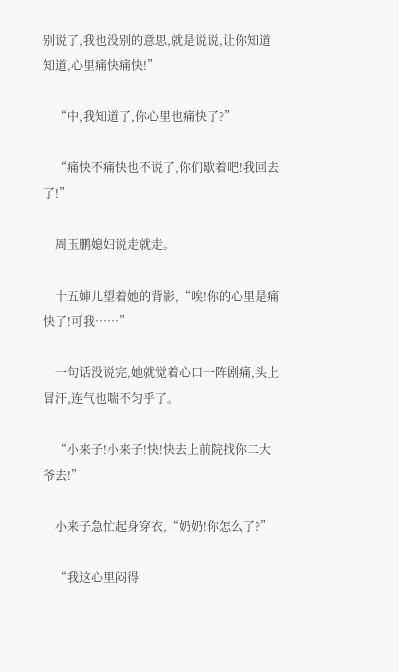别说了,我也没别的意思,就是说说,让你知道知道,心里痛快痛快!”

    “中,我知道了,你心里也痛快了?”

    “痛快不痛快也不说了,你们歇着吧!我回去了!”

    周玉鹏媳妇说走就走。

    十五婶儿望着她的背影,“唉!你的心里是痛快了!可我……”

    一句话没说完,她就觉着心口一阵剧痛,头上冒汗,连气也喘不匀乎了。

    “小来子!小来子!快!快去上前院找你二大爷去!”

    小来子急忙起身穿衣,“奶奶!你怎么了?”

    “我这心里闷得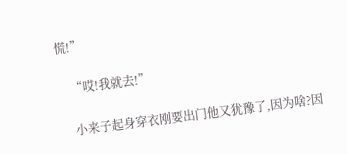慌!”

    “哎!我就去!”

    小来子起身穿衣刚要出门他又犹豫了,因为啥?因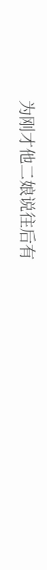为刚才他二娘说往后有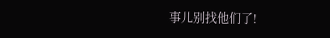事儿别找他们了!